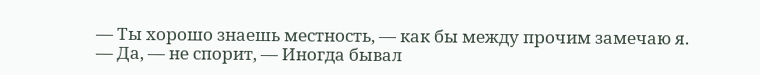— Ты хорошо знаешь местность, — как бы между прочим замечаю я.
— Да, — не спорит, — Иногда бывал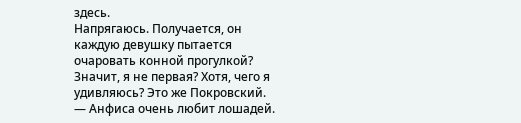здесь.
Напрягаюсь. Получается, он каждую девушку пытается очаровать конной прогулкой? Значит, я не первая? Хотя, чего я удивляюсь? Это же Покровский.
— Анфиса очень любит лошадей.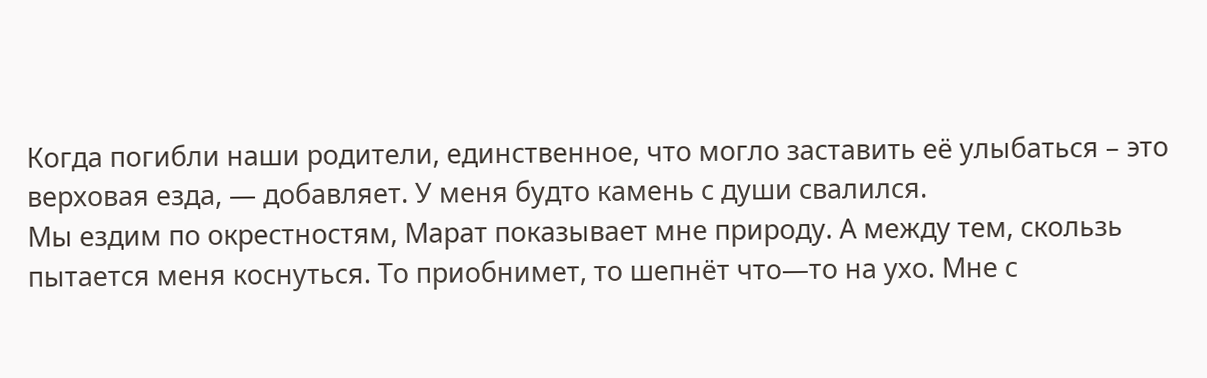Когда погибли наши родители, единственное, что могло заставить её улыбаться – это верховая езда, — добавляет. У меня будто камень с души свалился.
Мы ездим по окрестностям, Марат показывает мне природу. А между тем, скользь пытается меня коснуться. То приобнимет, то шепнёт что—то на ухо. Мне с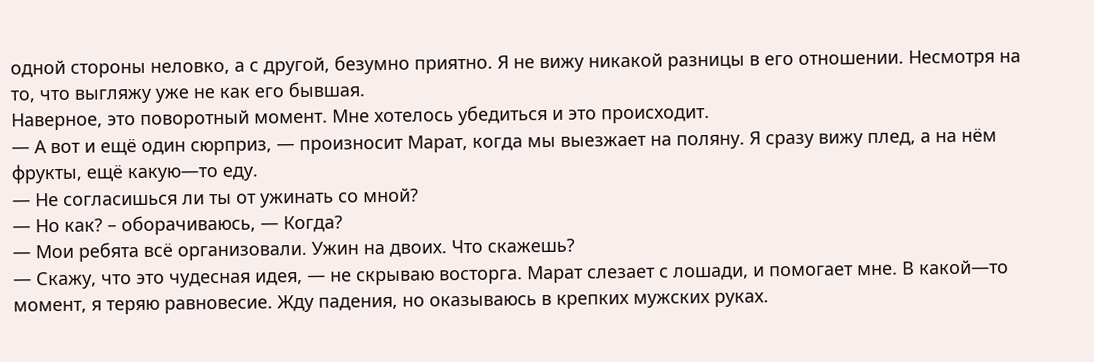одной стороны неловко, а с другой, безумно приятно. Я не вижу никакой разницы в его отношении. Несмотря на то, что выгляжу уже не как его бывшая.
Наверное, это поворотный момент. Мне хотелось убедиться и это происходит.
— А вот и ещё один сюрприз, — произносит Марат, когда мы выезжает на поляну. Я сразу вижу плед, а на нём фрукты, ещё какую—то еду.
— Не согласишься ли ты от ужинать со мной?
— Но как? – оборачиваюсь, — Когда?
— Мои ребята всё организовали. Ужин на двоих. Что скажешь?
— Скажу, что это чудесная идея, — не скрываю восторга. Марат слезает с лошади, и помогает мне. В какой—то момент, я теряю равновесие. Жду падения, но оказываюсь в крепких мужских руках.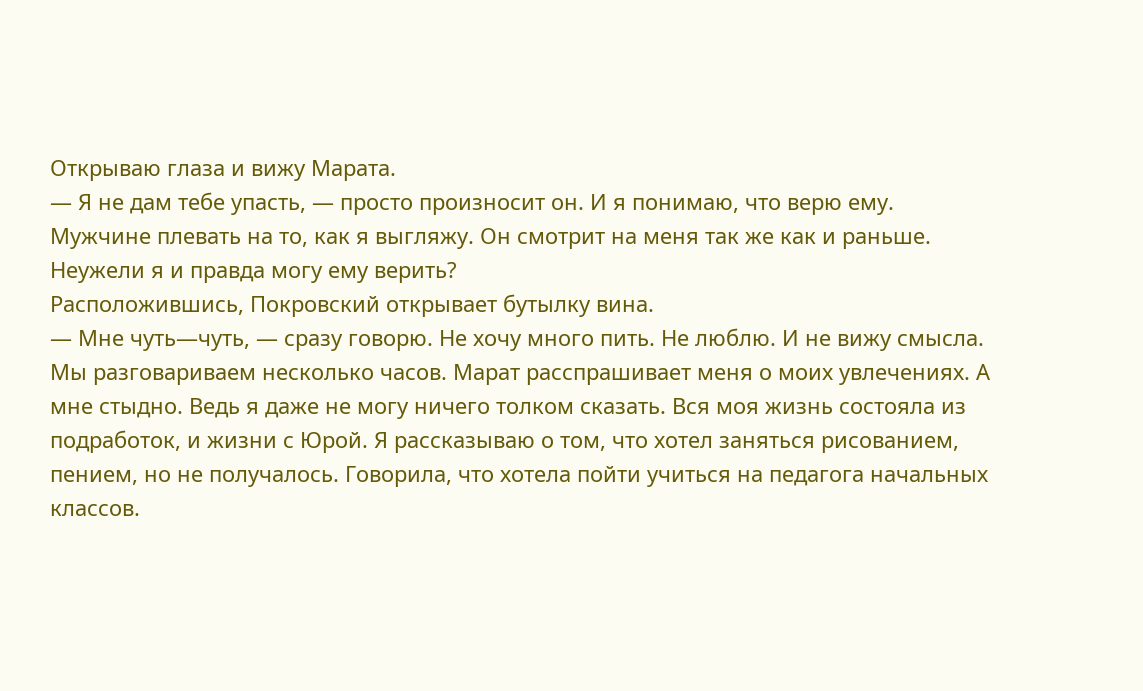Открываю глаза и вижу Марата.
— Я не дам тебе упасть, — просто произносит он. И я понимаю, что верю ему. Мужчине плевать на то, как я выгляжу. Он смотрит на меня так же как и раньше. Неужели я и правда могу ему верить?
Расположившись, Покровский открывает бутылку вина.
— Мне чуть—чуть, — сразу говорю. Не хочу много пить. Не люблю. И не вижу смысла.
Мы разговариваем несколько часов. Марат расспрашивает меня о моих увлечениях. А мне стыдно. Ведь я даже не могу ничего толком сказать. Вся моя жизнь состояла из подработок, и жизни с Юрой. Я рассказываю о том, что хотел заняться рисованием, пением, но не получалось. Говорила, что хотела пойти учиться на педагога начальных классов.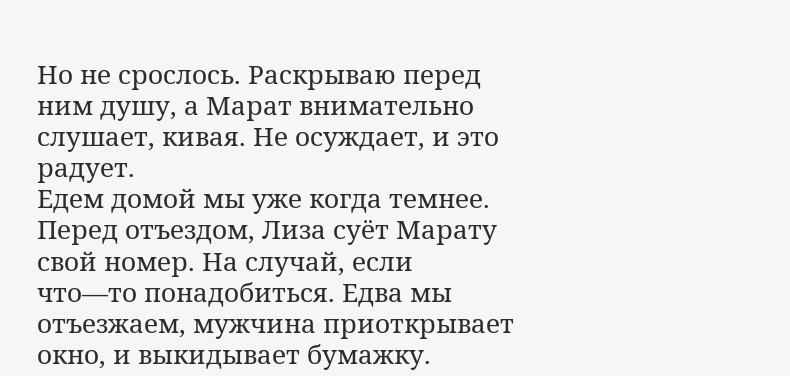Но не срослось. Раскрываю перед ним душу, а Марат внимательно слушает, кивая. Не осуждает, и это радует.
Едем домой мы уже когда темнее. Перед отъездом, Лиза суёт Марату свой номер. На случай, если что—то понадобиться. Едва мы отъезжаем, мужчина приоткрывает окно, и выкидывает бумажку.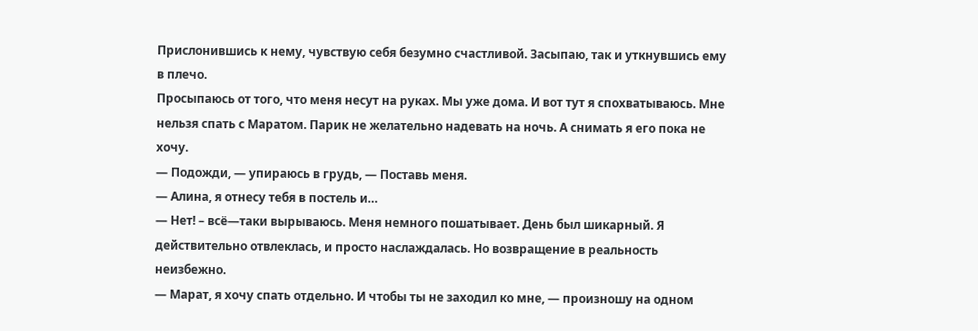Прислонившись к нему, чувствую себя безумно счастливой. Засыпаю, так и уткнувшись ему в плечо.
Просыпаюсь от того, что меня несут на руках. Мы уже дома. И вот тут я спохватываюсь. Мне нельзя спать с Маратом. Парик не желательно надевать на ночь. А снимать я его пока не хочу.
— Подожди, — упираюсь в грудь, — Поставь меня.
— Алина, я отнесу тебя в постель и…
— Нет! – всё—таки вырываюсь. Меня немного пошатывает. День был шикарный. Я действительно отвлеклась, и просто наслаждалась. Но возвращение в реальность неизбежно.
— Марат, я хочу спать отдельно. И чтобы ты не заходил ко мне, — произношу на одном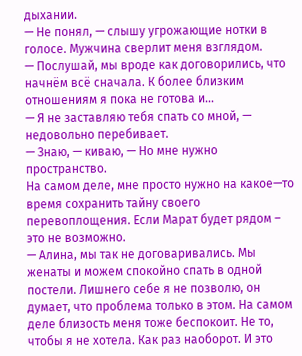дыхании.
— Не понял, — слышу угрожающие нотки в голосе. Мужчина сверлит меня взглядом.
— Послушай, мы вроде как договорились, что начнём всё сначала. К более близким отношениям я пока не готова и…
— Я не заставляю тебя спать со мной, — недовольно перебивает.
— Знаю, — киваю, — Но мне нужно пространство.
На самом деле, мне просто нужно на какое—то время сохранить тайну своего перевоплощения. Если Марат будет рядом – это не возможно.
— Алина, мы так не договаривались. Мы женаты и можем спокойно спать в одной постели. Лишнего себе я не позволю, он думает, что проблема только в этом. На самом деле близость меня тоже беспокоит. Не то, чтобы я не хотела. Как раз наоборот. И это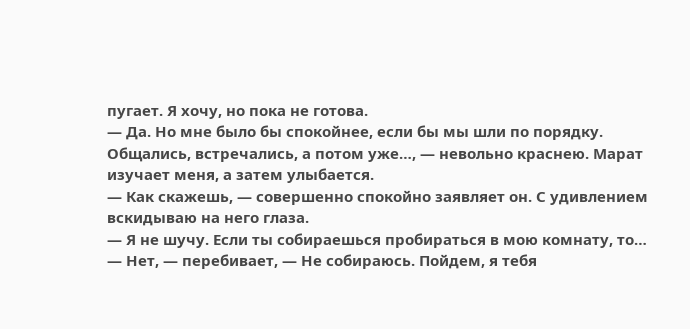пугает. Я хочу, но пока не готова.
— Да. Но мне было бы спокойнее, если бы мы шли по порядку. Общались, встречались, а потом уже…, — невольно краснею. Марат изучает меня, а затем улыбается.
— Как скажешь, — совершенно спокойно заявляет он. С удивлением вскидываю на него глаза.
— Я не шучу. Если ты собираешься пробираться в мою комнату, то…
— Нет, — перебивает, — Не собираюсь. Пойдем, я тебя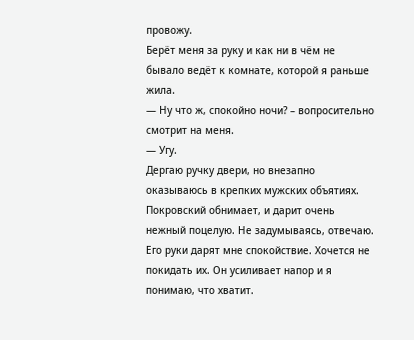провожу.
Берёт меня за руку и как ни в чём не бывало ведёт к комнате, которой я раньше жила.
— Ну что ж, спокойно ночи? – вопросительно смотрит на меня.
— Угу.
Дергаю ручку двери, но внезапно оказываюсь в крепких мужских объятиях. Покровский обнимает, и дарит очень нежный поцелую. Не задумываясь, отвечаю. Его руки дарят мне спокойствие. Хочется не покидать их. Он усиливает напор и я понимаю, что хватит.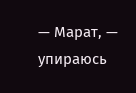— Марат, — упираюсь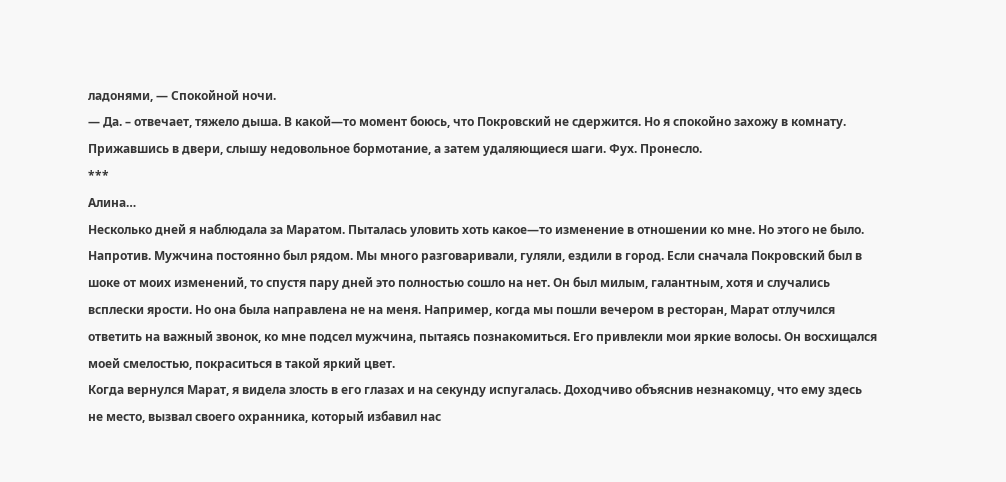ладонями, — Спокойной ночи.
— Да. – отвечает, тяжело дыша. В какой—то момент боюсь, что Покровский не сдержится. Но я спокойно захожу в комнату. Прижавшись в двери, слышу недовольное бормотание, а затем удаляющиеся шаги. Фух. Пронесло.
***
Алина…
Несколько дней я наблюдала за Маратом. Пыталась уловить хоть какое—то изменение в отношении ко мне. Но этого не было. Напротив. Мужчина постоянно был рядом. Мы много разговаривали, гуляли, ездили в город. Если сначала Покровский был в шоке от моих изменений, то спустя пару дней это полностью сошло на нет. Он был милым, галантным, хотя и случались всплески ярости. Но она была направлена не на меня. Например, когда мы пошли вечером в ресторан, Марат отлучился ответить на важный звонок, ко мне подсел мужчина, пытаясь познакомиться. Его привлекли мои яркие волосы. Он восхищался моей смелостью, покраситься в такой яркий цвет.
Когда вернулся Марат, я видела злость в его глазах и на секунду испугалась. Доходчиво объяснив незнакомцу, что ему здесь не место, вызвал своего охранника, который избавил нас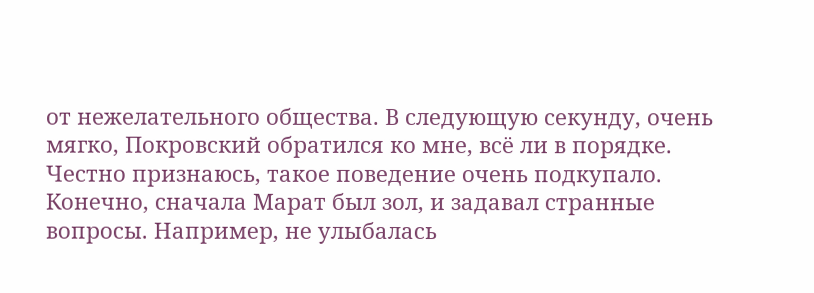от нежелательного общества. В следующую секунду, очень мягко, Покровский обратился ко мне, всё ли в порядке.
Честно признаюсь, такое поведение очень подкупало. Конечно, сначала Марат был зол, и задавал странные вопросы. Например, не улыбалась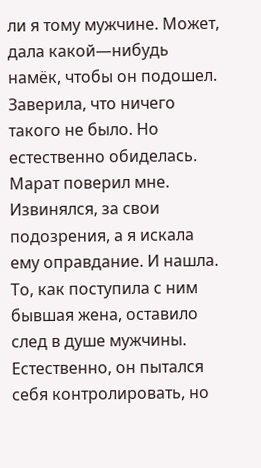ли я тому мужчине. Может, дала какой—нибудь намёк, чтобы он подошел. Заверила, что ничего такого не было. Но естественно обиделась.
Марат поверил мне. Извинялся, за свои подозрения, а я искала ему оправдание. И нашла. То, как поступила с ним бывшая жена, оставило след в душе мужчины. Естественно, он пытался себя контролировать, но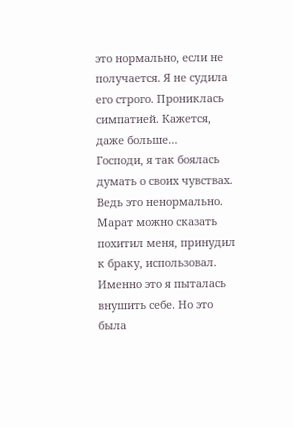это нормально, если не получается. Я не судила его строго. Прониклась симпатией. Кажется, даже больше…
Господи, я так боялась думать о своих чувствах. Ведь это ненормально. Марат можно сказать похитил меня, принудил к браку, использовал.
Именно это я пыталась внушить себе. Но это была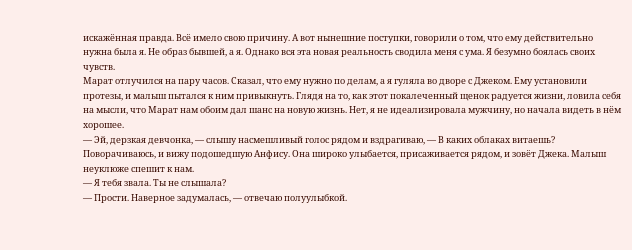искажённая правда. Всё имело свою причину. А вот нынешние поступки, говорили о том, что ему действительно нужна была я. Не образ бывшей, а я. Однако вся эта новая реальность сводила меня с ума. Я безумно боялась своих чувств.
Марат отлучился на пару часов. Сказал, что ему нужно по делам, а я гуляла во дворе с Джеком. Ему установили протезы, и малыш пытался к ним привыкнуть. Глядя на то, как этот покалеченный щенок радуется жизни, ловила себя на мысли, что Марат нам обоим дал шанс на новую жизнь. Нет, я не идеализировала мужчину, но начала видеть в нём хорошее.
— Эй, дерзкая девчонка, — слышу насмешливый голос рядом и вздрагиваю, — В каких облаках витаешь?
Поворачиваюсь, и вижу подошедшую Анфису. Она широко улыбается, присаживается рядом, и зовёт Джека. Малыш неуклюже спешит к нам.
— Я тебя звала. Ты не слышала?
— Прости. Наверное задумалась, — отвечаю полуулыбкой.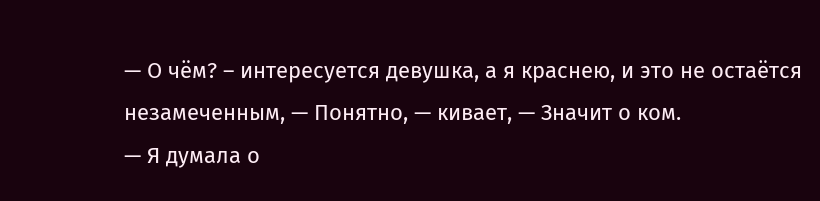— О чём? – интересуется девушка, а я краснею, и это не остаётся незамеченным, — Понятно, — кивает, — Значит о ком.
— Я думала о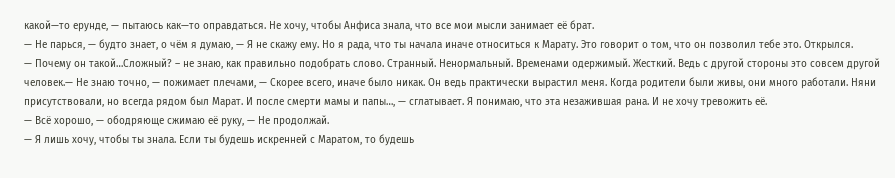какой—то ерунде, — пытаюсь как—то оправдаться. Не хочу, чтобы Анфиса знала, что все мои мысли занимает её брат.
— Не парься, — будто знает, о чём я думаю, — Я не скажу ему. Но я рада, что ты начала иначе относиться к Марату. Это говорит о том, что он позволил тебе это. Открылся.
— Почему он такой…Сложный? – не знаю, как правильно подобрать слово. Странный. Ненормальный. Временами одержимый. Жесткий. Ведь с другой стороны это совсем другой человек.— Не знаю точно, — пожимает плечами, — Скорее всего, иначе было никак. Он ведь практически вырастил меня. Когда родители были живы, они много работали. Няни присутствовали, но всегда рядом был Марат. И после смерти мамы и папы…, — сглатывает. Я понимаю, что эта незажившая рана. И не хочу тревожить её.
— Всё хорошо, — ободряюще сжимаю её руку, — Не продолжай.
— Я лишь хочу, чтобы ты знала. Если ты будешь искренней с Маратом, то будешь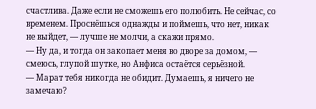счастлива. Даже если не сможешь его полюбить. Не сейчас, со временем. Проснёшься однажды и поймешь, что нет, никак не выйдет, — лучше не молчи, а скажи прямо.
— Ну да, и тогда он закопает меня во дворе за домом, — смеюсь, глупой шутке, но Анфиса остаётся серьёзной.
— Марат тебя никогда не обидит. Думаешь, я ничего не замечаю?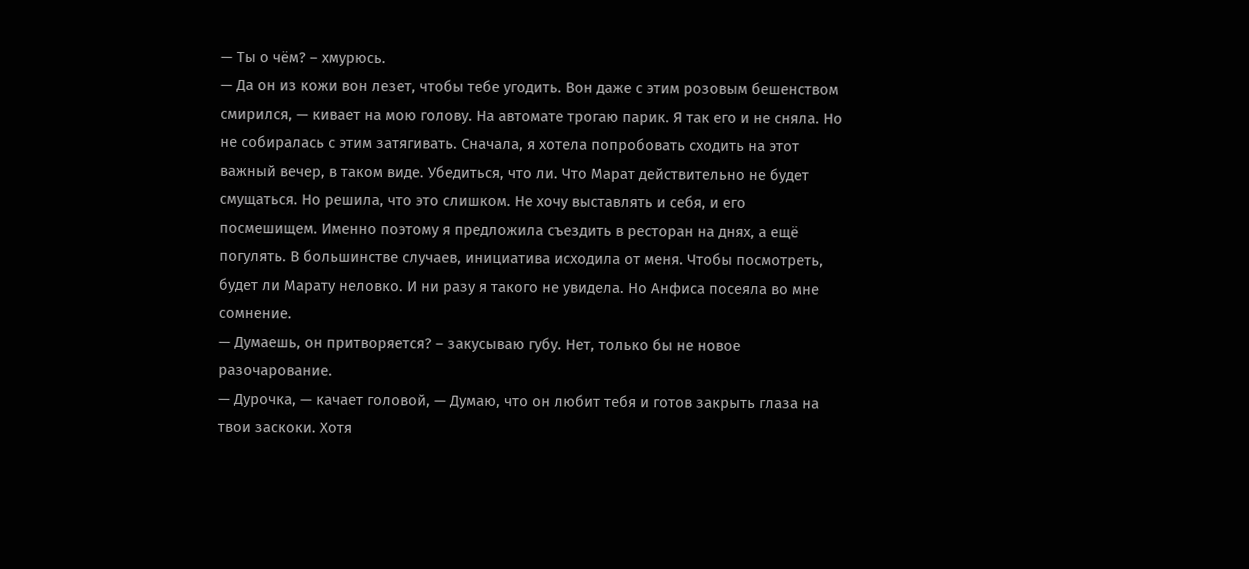— Ты о чём? – хмурюсь.
— Да он из кожи вон лезет, чтобы тебе угодить. Вон даже с этим розовым бешенством смирился, — кивает на мою голову. На автомате трогаю парик. Я так его и не сняла. Но не собиралась с этим затягивать. Сначала, я хотела попробовать сходить на этот важный вечер, в таком виде. Убедиться, что ли. Что Марат действительно не будет смущаться. Но решила, что это слишком. Не хочу выставлять и себя, и его посмешищем. Именно поэтому я предложила съездить в ресторан на днях, а ещё погулять. В большинстве случаев, инициатива исходила от меня. Чтобы посмотреть, будет ли Марату неловко. И ни разу я такого не увидела. Но Анфиса посеяла во мне сомнение.
— Думаешь, он притворяется? – закусываю губу. Нет, только бы не новое разочарование.
— Дурочка, — качает головой, — Думаю, что он любит тебя и готов закрыть глаза на твои заскоки. Хотя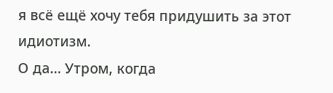я всё ещё хочу тебя придушить за этот идиотизм.
О да… Утром, когда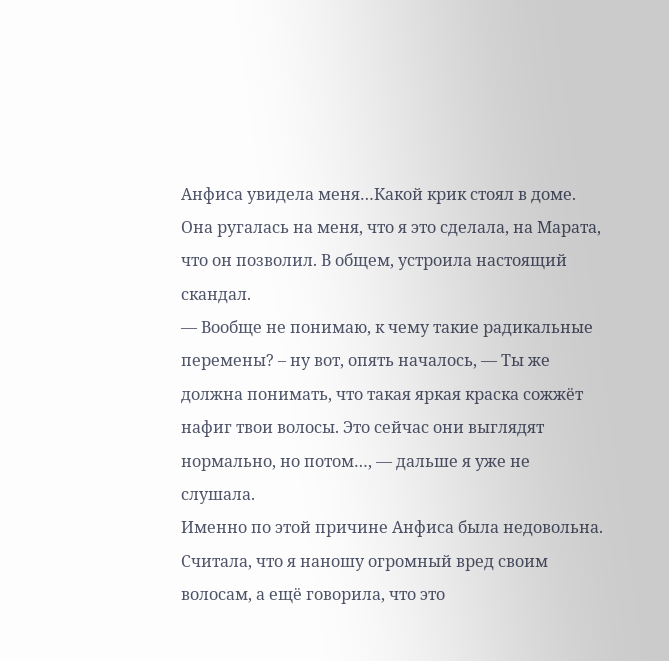Анфиса увидела меня…Какой крик стоял в доме. Она ругалась на меня, что я это сделала, на Марата, что он позволил. В общем, устроила настоящий скандал.
— Вообще не понимаю, к чему такие радикальные перемены? – ну вот, опять началось, — Ты же должна понимать, что такая яркая краска сожжёт нафиг твои волосы. Это сейчас они выглядят нормально, но потом…, — дальше я уже не слушала.
Именно по этой причине Анфиса была недовольна. Считала, что я наношу огромный вред своим волосам, а ещё говорила, что это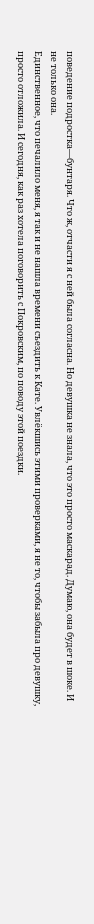поведение подростка—бунтаря. Что ж, отчасти я с ней была согласна. Но девушка не знала, что это просто маскарад. Думаю, она будет в шоке. И не только она.
Единственное, что печалило меня, я так и не нашла времени съездить к Кате. Увлёкшись этими проверками, я не то, чтобы забыла про девушку, просто отложила. И сегодня, как раз хотела поговорить с Покровским, по поводу этой поездки.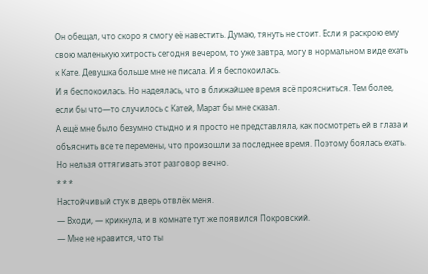Он обещал, что скоро я смогу её навестить. Думаю, тянуть не стоит. Если я раскрою ему свою маленькую хитрость сегодня вечером, то уже завтра, могу в нормальном виде ехать к Кате. Девушка больше мне не писала. И я беспокоилась.
И я беспокоилась. Но надеялась, что в ближайшее время всё проясниться. Тем более, если бы что—то случилось с Катей, Марат бы мне сказал.
А ещё мне было безумно стыдно и я просто не представляла, как посмотреть ей в глаза и объяснить все те перемены, что произошли за последнее время. Поэтому боялась ехать. Но нельзя оттягивать этот разговор вечно.
* * *
Настойчивый стук в дверь отвлёк меня.
— Входи, — крикнула, и в комнате тут же появился Покровский.
— Мне не нравится, что ты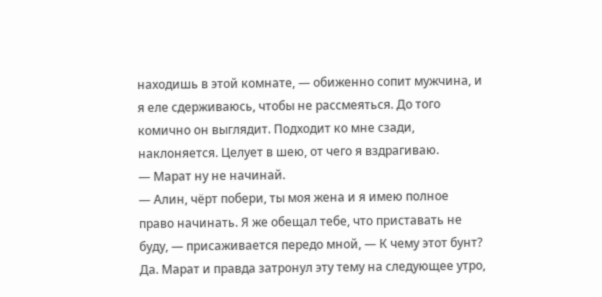находишь в этой комнате, — обиженно сопит мужчина, и я еле сдерживаюсь, чтобы не рассмеяться. До того комично он выглядит. Подходит ко мне сзади, наклоняется. Целует в шею, от чего я вздрагиваю.
— Марат ну не начинай.
— Алин, чёрт побери, ты моя жена и я имею полное право начинать. Я же обещал тебе, что приставать не буду, — присаживается передо мной, — К чему этот бунт?
Да. Марат и правда затронул эту тему на следующее утро,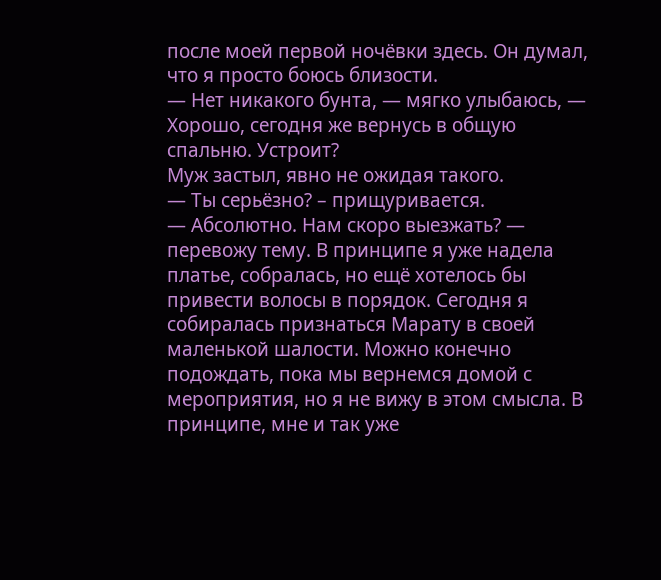после моей первой ночёвки здесь. Он думал, что я просто боюсь близости.
— Нет никакого бунта, — мягко улыбаюсь, — Хорошо, сегодня же вернусь в общую спальню. Устроит?
Муж застыл, явно не ожидая такого.
— Ты серьёзно? – прищуривается.
— Абсолютно. Нам скоро выезжать? — перевожу тему. В принципе я уже надела платье, собралась, но ещё хотелось бы привести волосы в порядок. Сегодня я собиралась признаться Марату в своей маленькой шалости. Можно конечно подождать, пока мы вернемся домой с мероприятия, но я не вижу в этом смысла. В принципе, мне и так уже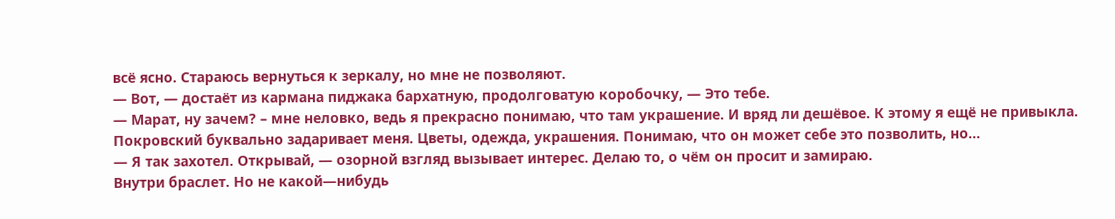всё ясно. Стараюсь вернуться к зеркалу, но мне не позволяют.
— Вот, — достаёт из кармана пиджака бархатную, продолговатую коробочку, — Это тебе.
— Марат, ну зачем? – мне неловко, ведь я прекрасно понимаю, что там украшение. И вряд ли дешёвое. К этому я ещё не привыкла. Покровский буквально задаривает меня. Цветы, одежда, украшения. Понимаю, что он может себе это позволить, но…
— Я так захотел. Открывай, — озорной взгляд вызывает интерес. Делаю то, о чём он просит и замираю.
Внутри браслет. Но не какой—нибудь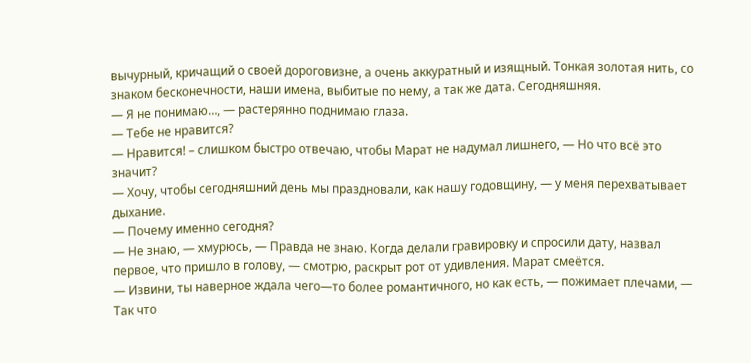вычурный, кричащий о своей дороговизне, а очень аккуратный и изящный. Тонкая золотая нить, со знаком бесконечности, наши имена, выбитые по нему, а так же дата. Сегодняшняя.
— Я не понимаю…, — растерянно поднимаю глаза.
— Тебе не нравится?
— Нравится! – слишком быстро отвечаю, чтобы Марат не надумал лишнего, — Но что всё это значит?
— Хочу, чтобы сегодняшний день мы праздновали, как нашу годовщину, — у меня перехватывает дыхание.
— Почему именно сегодня?
— Не знаю, — хмурюсь, — Правда не знаю. Когда делали гравировку и спросили дату, назвал первое, что пришло в голову, — смотрю, раскрыт рот от удивления. Марат смеётся.
— Извини, ты наверное ждала чего—то более романтичного, но как есть, — пожимает плечами, — Так что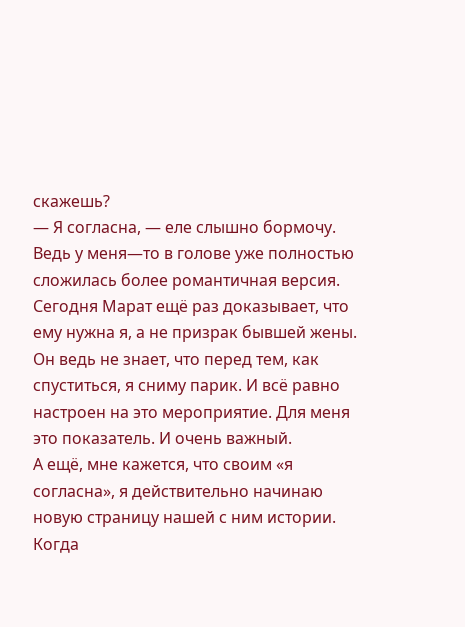скажешь?
— Я согласна, — еле слышно бормочу. Ведь у меня—то в голове уже полностью сложилась более романтичная версия. Сегодня Марат ещё раз доказывает, что ему нужна я, а не призрак бывшей жены. Он ведь не знает, что перед тем, как спуститься, я сниму парик. И всё равно настроен на это мероприятие. Для меня это показатель. И очень важный.
А ещё, мне кажется, что своим «я согласна», я действительно начинаю новую страницу нашей с ним истории. Когда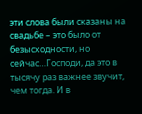эти слова были сказаны на свадьбе – это было от безысходности, но сейчас…Господи, да это в тысячу раз важнее звучит, чем тогда. И в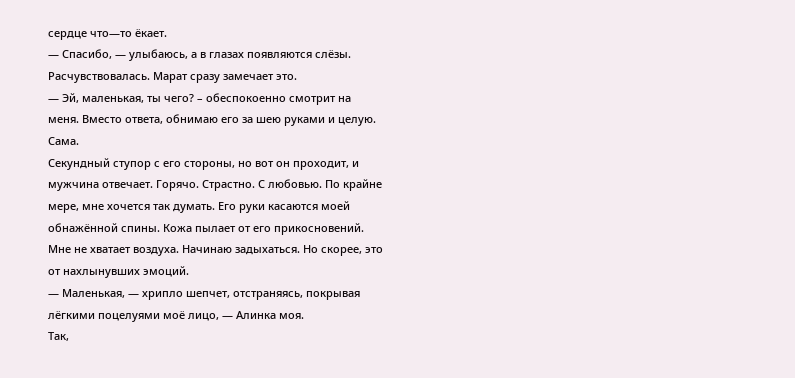сердце что—то ёкает.
— Спасибо, — улыбаюсь, а в глазах появляются слёзы. Расчувствовалась. Марат сразу замечает это.
— Эй, маленькая, ты чего? – обеспокоенно смотрит на меня. Вместо ответа, обнимаю его за шею руками и целую. Сама.
Секундный ступор с его стороны, но вот он проходит, и мужчина отвечает. Горячо. Страстно. С любовью. По крайне мере, мне хочется так думать. Его руки касаются моей обнажённой спины. Кожа пылает от его прикосновений.
Мне не хватает воздуха. Начинаю задыхаться. Но скорее, это от нахлынувших эмоций.
— Маленькая, — хрипло шепчет, отстраняясь, покрывая лёгкими поцелуями моё лицо, — Алинка моя.
Так,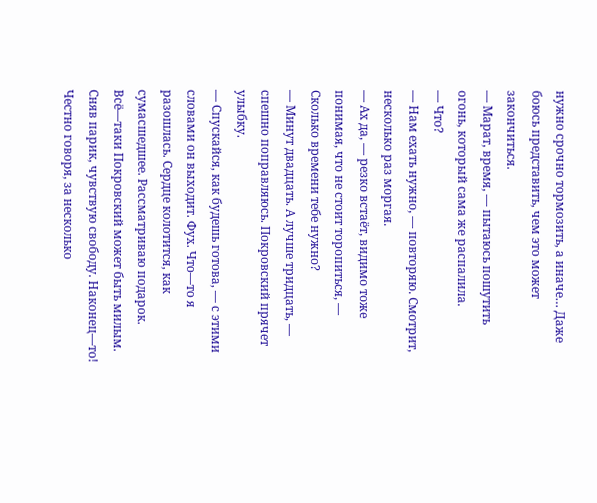нужно срочно тормозить, а иначе… Даже боюсь представить, чем это может закончиться.
— Марат, время, — пытаюсь пошутить огонь, который сама же распалила.
— Что?
— Нам ехать нужно, — повторяю. Смотрит, несколько раз моргая.
— Ах да, — резко встаёт, видимо тоже понимая, что не стоит торопиться, — Сколько времени тебе нужно?
— Минут двадцать. А лучше тридцать, — спешно поправляюсь. Покровский прячет улыбку.
— Спускайся, как будешь готова, — с этими словами он выходит. Фух. Что—то я разошлась. Сердце колотится, как сумасшедшее. Рассматриваю подарок. Всё—таки Покровский может быть милым.
Сняв парик, чувствую свободу. Наконец—то! Честно говоря, за несколько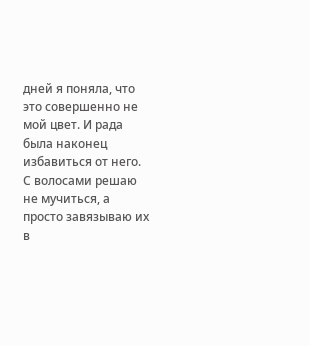дней я поняла, что это совершенно не мой цвет. И рада была наконец избавиться от него.
С волосами решаю не мучиться, а просто завязываю их в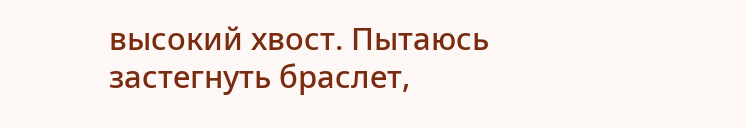высокий хвост. Пытаюсь застегнуть браслет,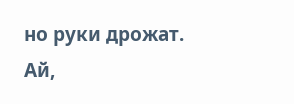но руки дрожат. Ай,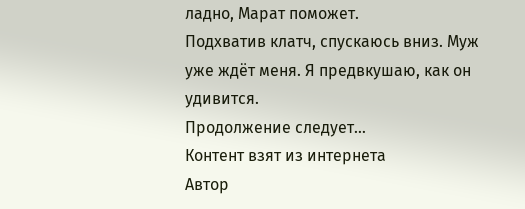ладно, Марат поможет.
Подхватив клатч, спускаюсь вниз. Муж уже ждёт меня. Я предвкушаю, как он удивится.
Продолжение следует…
Контент взят из интернета
Автор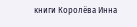книги Королёва Инна